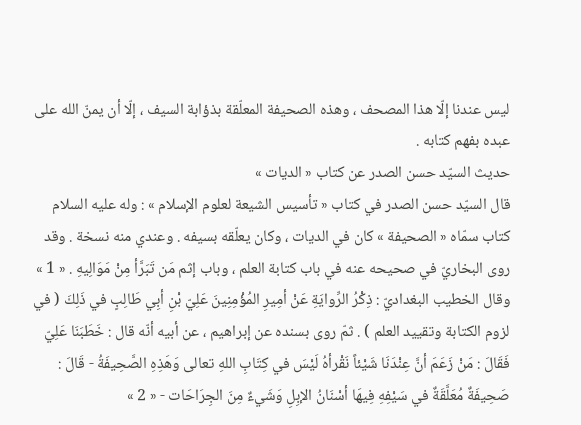ليس عندنا إلّا هذا المصحف ، وهذه الصحيفة المعلّقة بذؤابة السيف ، إلّا أن يمنّ الله على عبده بفهم كتابه .
حديث السيّد حسن الصدر عن كتاب « الديات »
قال السيّد حسن الصدر في كتاب « تأسيس الشيعة لعلوم الإسلام » : وله عليه السلام كتاب سمّاه « الصحيفة » كان في الديات ، وكان يعلّقه بسيفه . وعندي منه نسخة . وقد روى البخاريّ في صحيحه عنه في باب كتابة العلم ، وباب إثم مَن تَبَرَّأ مِنْ مَوَالِيهِ . « 1 »
وقال الخطيب البغداديّ : ذِكْرُ الرِّوايَةِ عَنْ أمِيرِ المُؤْمِنِينَ عَلِيّ بْنِ أبِي طَالِبٍ في ذَلِكَ ( في لزوم الكتابة وتقييد العلم ) . ثمّ روى بسنده عن إبراهيم ، عن أبيه أنّه قال : خَطَبَنَا عَلِيّ فَقَالَ : مَنْ زَعَمَ أنَّ عِنْدَنَا شَيْئاً نَقْرأهُ لَيْسَ في كِتَابِ اللهِ تعالى وَهَذِهِ الصَّحِيفَةُ - قَالَ : صَحِيفَةٌ مُعَلَّقَةٌ في سَيْفِهِ فِيهَا أسْنَانُ الإبِلِ وَشَيءٌ مِنَ الجِرَاحَات - « 2 »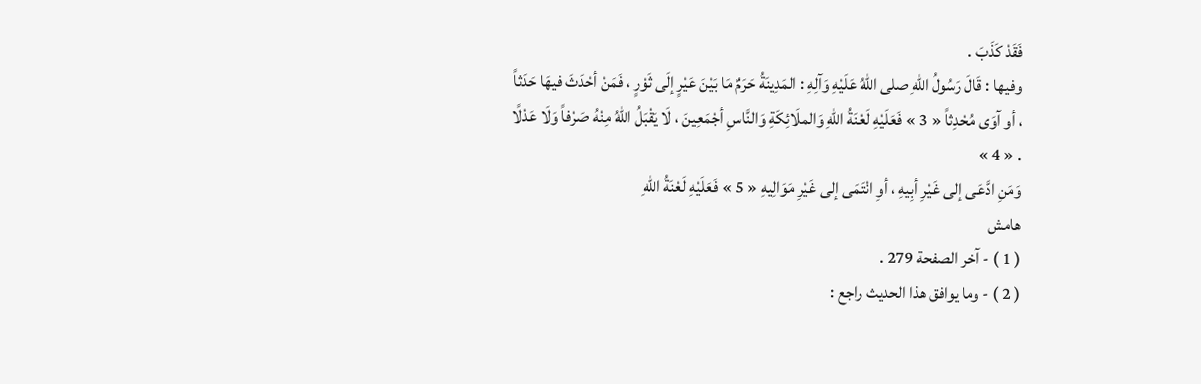فَقَدْ كَذَبَ .
وفيها : قَالَ رَسُولُ اللهِ صلى اللهُ عَلَيْهِ وَآلِهِ : المَدِينَةُ حَرَمٌ مَا بَيْنَ عَيْرٍ إلَى ثَوْرٍ ، فَمَنْ أحْدَثَ فيهَا حَدَثاً ، أو آوَى مُحْدِثاً « 3 » فَعَلَيْهِ لَعْنَةُ اللهِ وَالملَائِكَةِ وَالنَّاسِ أجْمَعِينَ ، لَا يَقْبَلُ اللهُ مِنْهُ صَرْفاً وَلَا عَدْلًا . « 4 »
وَمَنِ ادَّعَى إلى غَيْرِ أبِيهِ ، أوِ انْتَمَى إلى غَيْرِ مَوَالِيهِ « 5 » فَعَلَيْهِ لَعْنَةُ اللهِ
هامش
( 1 ) - آخر الصفحة 279 .
( 2 ) - وما يوافق هذا الحديث راجع :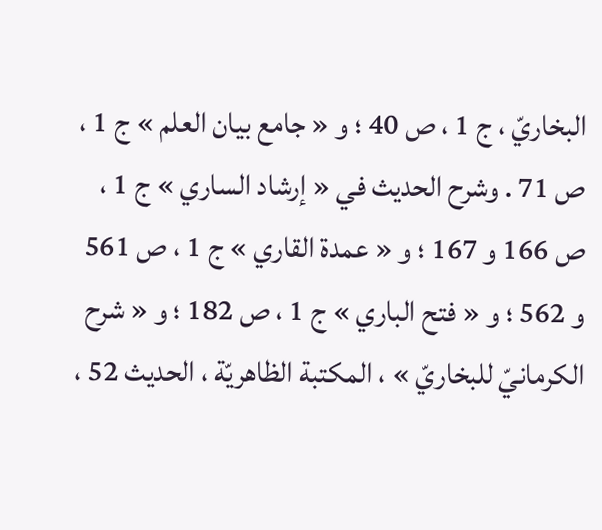البخاريّ ، ج 1 ، ص 40 ؛ و « جامع بيان العلم » ج 1 ، ص 71 . وشرح الحديث في « إرشاد الساري » ج 1 ، ص 166 و 167 ؛ و « عمدة القاري » ج 1 ، ص 561 و 562 ؛ و « فتح الباري » ج 1 ، ص 182 ؛ و « شرح الكرمانيّ للبخاريّ » ، المكتبة الظاهريّة ، الحديث 52 ،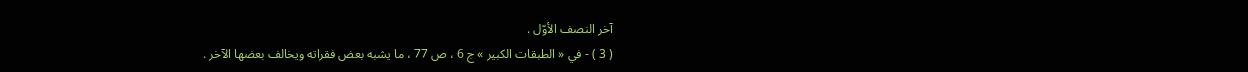آخر النصف الأوّل .
( 3 ) - في « الطبقات الكبير » ج 6 ، ص 77 ، ما يشبه بعض فقراته ويخالف بعضها الآخر .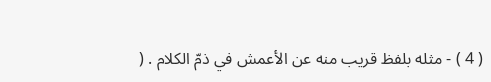( 4 ) - مثله بلفظ قريب منه عن الأعمش في ذمّ الكلام . (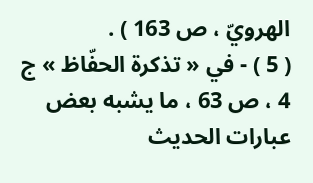الهرويّ ، ص 163 ) .
( 5 ) - في « تذكرة الحفّاظ » ج 4 ، ص 63 ، ما يشبه بعض عبارات الحديث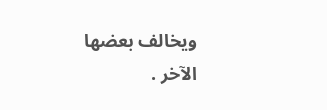ويخالف بعضها الآخر .